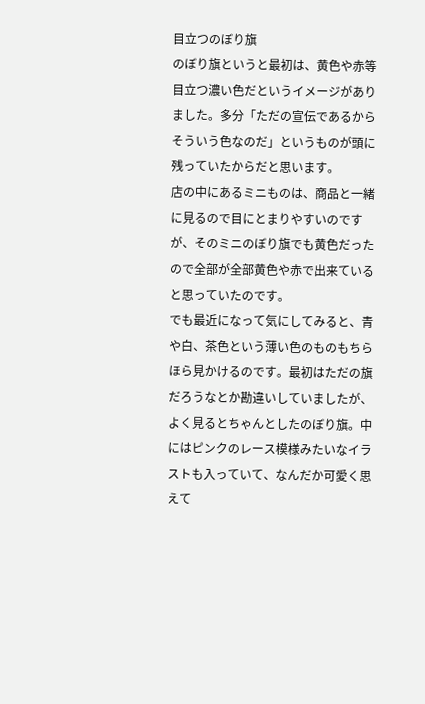目立つのぼり旗
のぼり旗というと最初は、黄色や赤等目立つ濃い色だというイメージがありました。多分「ただの宣伝であるからそういう色なのだ」というものが頭に残っていたからだと思います。
店の中にあるミニものは、商品と一緒に見るので目にとまりやすいのですが、そのミニのぼり旗でも黄色だったので全部が全部黄色や赤で出来ていると思っていたのです。
でも最近になって気にしてみると、青や白、茶色という薄い色のものもちらほら見かけるのです。最初はただの旗だろうなとか勘違いしていましたが、よく見るとちゃんとしたのぼり旗。中にはピンクのレース模様みたいなイラストも入っていて、なんだか可愛く思えて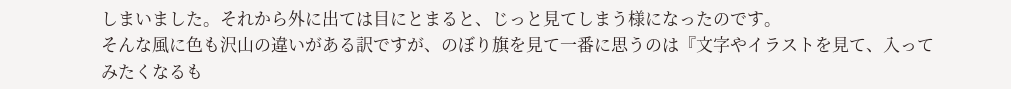しまいました。それから外に出ては目にとまると、じっと見てしまう様になったのです。
そんな風に色も沢山の違いがある訳ですが、のぼり旗を見て一番に思うのは『文字やイラストを見て、入ってみたくなるも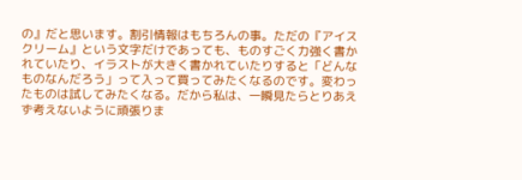の』だと思います。割引情報はもちろんの事。ただの『アイスクリーム』という文字だけであっても、ものすごく力強く書かれていたり、イラストが大きく書かれていたりすると「どんなものなんだろう」って入って買ってみたくなるのです。変わったものは試してみたくなる。だから私は、一瞬見たらとりあえず考えないように頑張りま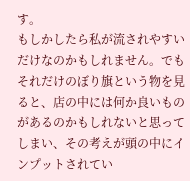す。
もしかしたら私が流されやすいだけなのかもしれません。でもそれだけのぼり旗という物を見ると、店の中には何か良いものがあるのかもしれないと思ってしまい、その考えが頭の中にインプットされてい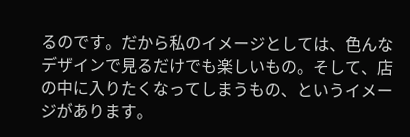るのです。だから私のイメージとしては、色んなデザインで見るだけでも楽しいもの。そして、店の中に入りたくなってしまうもの、というイメージがあります。